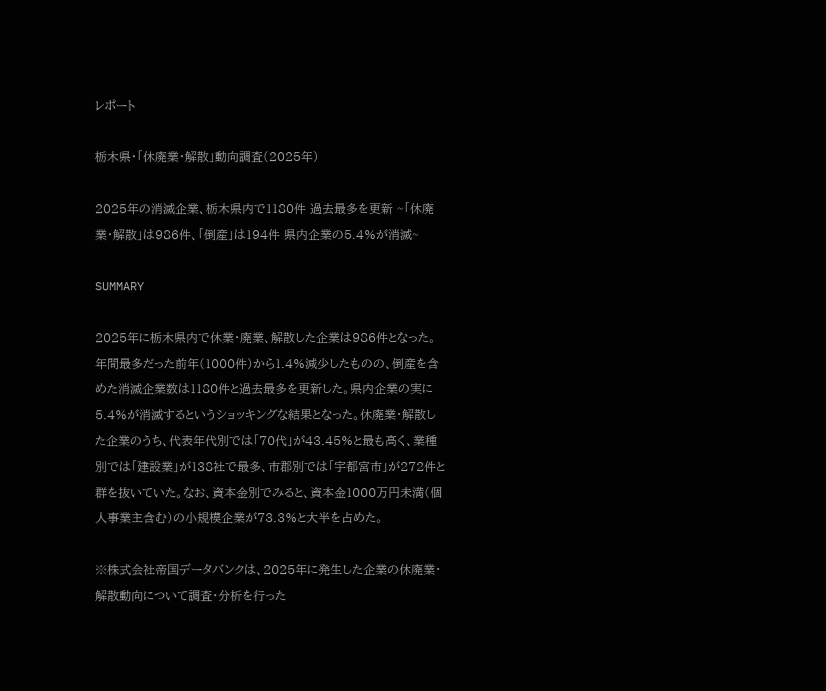レポート

栃木県・「休廃業・解散」動向調査(2025年)

2025年の消滅企業、栃木県内で1180件 過去最多を更新 ~「休廃業・解散」は986件、「倒産」は194件 県内企業の5.4%が消滅~

SUMMARY

2025年に栃木県内で休業・廃業、解散した企業は986件となった。年間最多だった前年(1000件)から1.4%減少したものの、倒産を含めた消滅企業数は1180件と過去最多を更新した。県内企業の実に5.4%が消滅するというショッキングな結果となった。休廃業・解散した企業のうち、代表年代別では「70代」が43.45%と最も高く、業種別では「建設業」が138社で最多、市郡別では「宇都宮市」が272件と群を抜いていた。なお、資本金別でみると、資本金1000万円未満(個人事業主含む)の小規模企業が73.3%と大半を占めた。

※株式会社帝国データバンクは、2025年に発生した企業の休廃業・解散動向について調査・分析を行った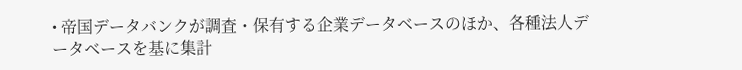• 帝国データバンクが調査・保有する企業データベースのほか、各種法人データベースを基に集計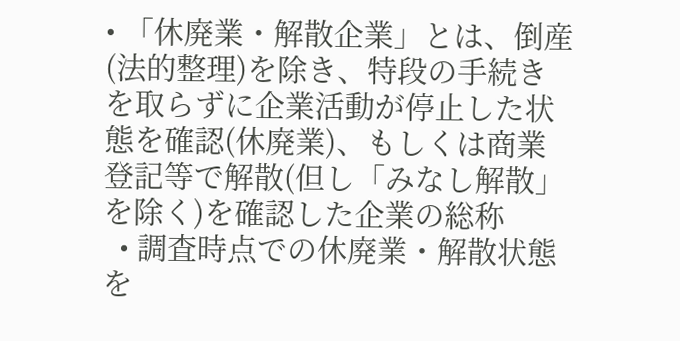• 「休廃業・解散企業」とは、倒産(法的整理)を除き、特段の手続きを取らずに企業活動が停止した状態を確認(休廃業)、もしくは商業登記等で解散(但し「みなし解散」を除く)を確認した企業の総称
  • 調査時点での休廃業・解散状態を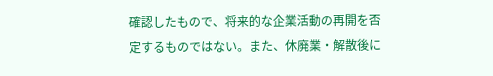確認したもので、将来的な企業活動の再開を否定するものではない。また、休廃業・解散後に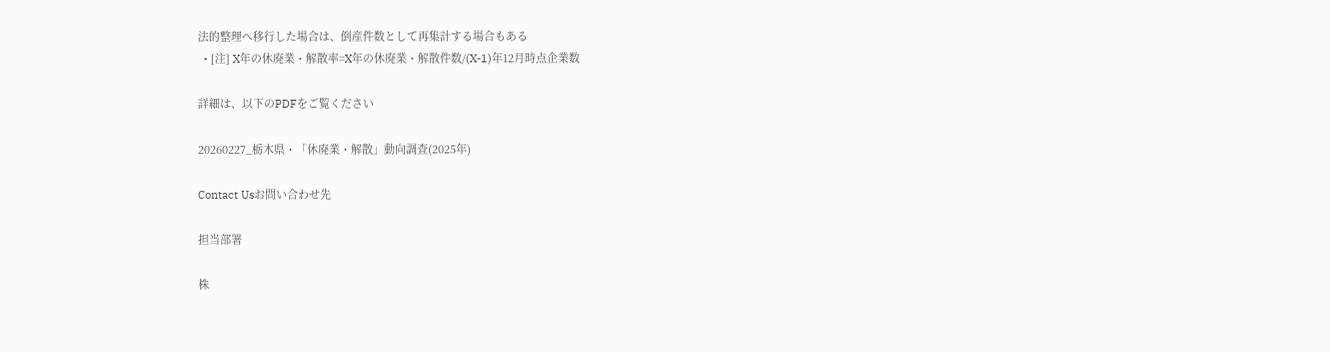法的整理へ移行した場合は、倒産件数として再集計する場合もある
  • [注] X年の休廃業・解散率=X年の休廃業・解散件数/(X-1)年12月時点企業数

詳細は、以下のPDFをご覧ください

20260227_栃木県・「休廃業・解散」動向調査(2025年)

Contact Usお問い合わせ先

担当部署

株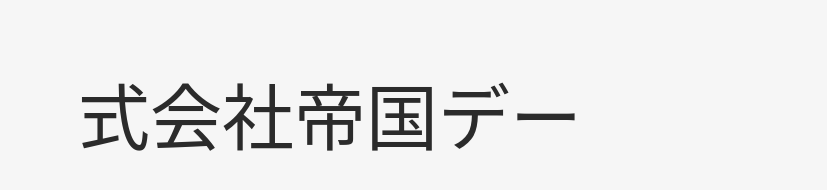式会社帝国デー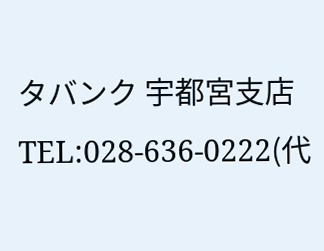タバンク 宇都宮支店 TEL:028-636-0222(代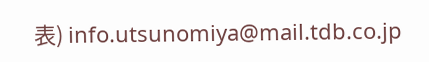表) info.utsunomiya@mail.tdb.co.jp